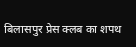बिलासपुर प्रेस क्लब का शपथ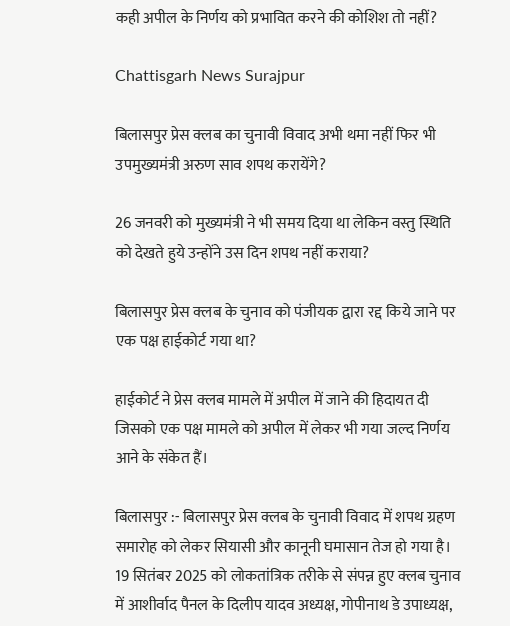कही अपील के निर्णय को प्रभावित करने की कोशिश तो नहीं?

Chattisgarh News Surajpur

बिलासपुर प्रेस क्लब का चुनावी विवाद अभी थमा नहीं फिर भी उपमुख्यमंत्री अरुण साव शपथ करायेंगे?

26 जनवरी को मुख्यमंत्री ने भी समय दिया था लेकिन वस्तु स्थिति को देखते हुये उन्होंने उस दिन शपथ नहीं कराया?

बिलासपुर प्रेस क्लब के चुनाव को पंजीयक द्वारा रद्द किये जाने पर एक पक्ष हाईकोर्ट गया था?

हाईकोर्ट ने प्रेस क्लब मामले में अपील में जाने की हिदायत दी जिसको एक पक्ष मामले को अपील में लेकर भी गया जल्द निर्णय आने के संकेत हैं।

बिलासपुर :- बिलासपुर प्रेस क्लब के चुनावी विवाद में शपथ ग्रहण समारोह को लेकर सियासी और कानूनी घमासान तेज हो गया है। 19 सितंबर 2025 को लोकतांत्रिक तरीके से संपन्न हुए क्लब चुनाव में आशीर्वाद पैनल के दिलीप यादव अध्यक्ष, गोपीनाथ डे उपाध्यक्ष,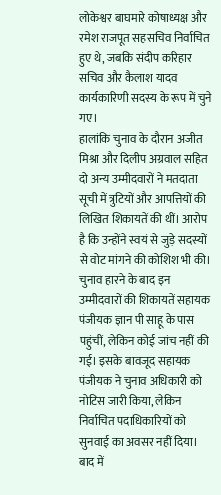लोकेश्वर बाघमारे कोषाध्यक्ष और रमेश राजपूत सहसचिव निर्वाचित हुए थे, जबकि संदीप करिहार सचिव और कैलाश यादव कार्यकारिणी सदस्य के रूप में चुने गए।
हालांकि चुनाव के दौरान अजीत मिश्रा और दिलीप अग्रवाल सहित दो अन्य उम्मीदवारों ने मतदाता सूची में त्रुटियों और आपत्तियों की लिखित शिकायतें की थीं। आरोप है कि उन्होंने स्वयं से जुड़े सदस्यों से वोट मांगने की कोशिश भी की। चुनाव हारने के बाद इन उम्मीदवारों की शिकायतें सहायक पंजीयक ज्ञान पी साहू के पास पहुंचीं, लेकिन कोई जांच नहीं की गई। इसके बावजूद सहायक पंजीयक ने चुनाव अधिकारी को नोटिस जारी किया, लेकिन निर्वाचित पदाधिकारियों को सुनवाई का अवसर नहीं दिया। बाद में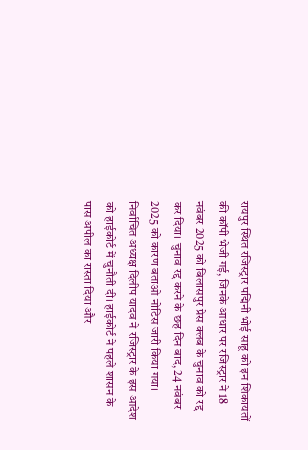रायपुर स्थित रजिस्ट्रार पद्मिनी भोई साहू को इन शिकायतों की कॉपी भेजी गई, जिनके आधार पर रजिस्ट्रार ने 18 नवंबर 2025 को बिलासपुर प्रेस क्लब के चुनाव को रद्द कर दिया। चुनाव रद्द करने के छह दिन बाद, 24 नवंबर 2025 को कारण बताओ नोटिस जारी किया गया।
निर्वाचित अध्यक्ष दिलीप यादव ने रजिस्ट्रार के इस आदेश को हाईकोर्ट में चुनौती दी। हाईकोर्ट ने पहले शासन के पास अपील का रास्ता दिया और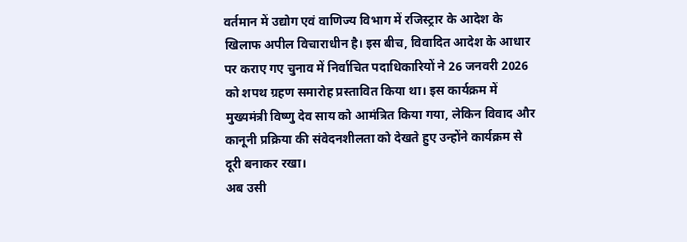वर्तमान में उद्योग एवं वाणिज्य विभाग में रजिस्ट्रार के आदेश के खिलाफ अपील विचाराधीन है। इस बीच, विवादित आदेश के आधार पर कराए गए चुनाव में निर्वाचित पदाधिकारियों ने 26 जनवरी 2026 को शपथ ग्रहण समारोह प्रस्तावित किया था। इस कार्यक्रम में मुख्यमंत्री विष्णु देव साय को आमंत्रित किया गया, लेकिन विवाद और कानूनी प्रक्रिया की संवेदनशीलता को देखते हुए उन्होंने कार्यक्रम से दूरी बनाकर रखा।
अब उसी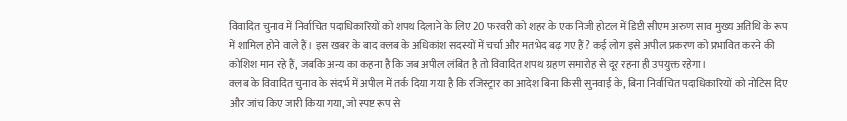विवादित चुनाव में निर्वाचित पदाधिकारियों को शपथ दिलाने के लिए 20 फरवरी को शहर के एक निजी होटल में डिप्टी सीएम अरुण साव मुख्य अतिथि के रूप में शामिल होने वाले हैं। इस खबर के बाद क्लब के अधिकांश सदस्यों में चर्चा और मतभेद बढ़ गए हैं? कई लोग इसे अपील प्रकरण को प्रभावित करने की कोशिश मान रहे हैं, जबकि अन्य का कहना है कि जब अपील लंबित है तो विवादित शपथ ग्रहण समारोह से दूर रहना ही उपयुक्त रहेगा।
क्लब के विवादित चुनाव के संदर्भ में अपील में तर्क दिया गया है कि रजिस्ट्रार का आदेश बिना किसी सुनवाई के, बिना निर्वाचित पदाधिकारियों को नोटिस दिए और जांच किए जारी किया गया, जो स्पष्ट रूप से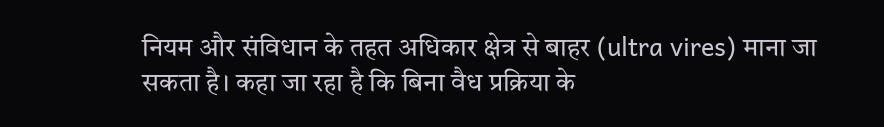नियम और संविधान के तहत अधिकार क्षेत्र से बाहर (ultra vires) माना जा सकता है। कहा जा रहा है कि बिना वैध प्रक्रिया के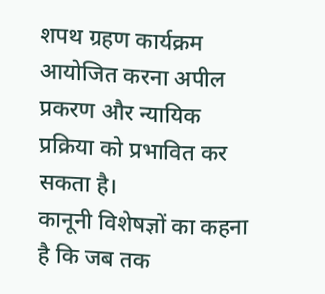शपथ ग्रहण कार्यक्रम आयोजित करना अपील प्रकरण और न्यायिक प्रक्रिया को प्रभावित कर सकता है।
कानूनी विशेषज्ञों का कहना है कि जब तक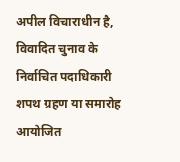अपील विचाराधीन है, विवादित चुनाव के निर्वाचित पदाधिकारी शपथ ग्रहण या समारोह आयोजित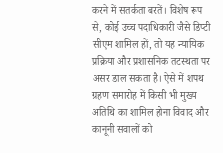करने में सतर्कता बरतें। विशेष रूप से, कोई उच्च पदाधिकारी जैसे डिप्टी सीएम शामिल हों, तो यह न्यायिक प्रक्रिया और प्रशासनिक तटस्थता पर असर डाल सकता है। ऐसे में शपथ ग्रहण समारोह में किसी भी मुख्य अतिथि का शामिल होना विवाद और कानूनी सवालों को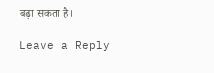बढ़ा सकता है।

Leave a Reply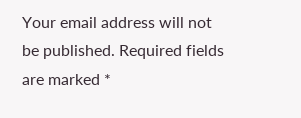Your email address will not be published. Required fields are marked *